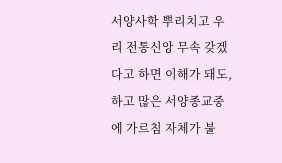서양사학 뿌리치고 우리 전통신앙 무속 갖겠다고 하면 이해가 돼도, 하고 많은 서양종교중에 가르침 자체가 불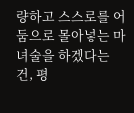량하고 스스로를 어둠으로 몰아넣는 마녀술을 하겠다는 건, 평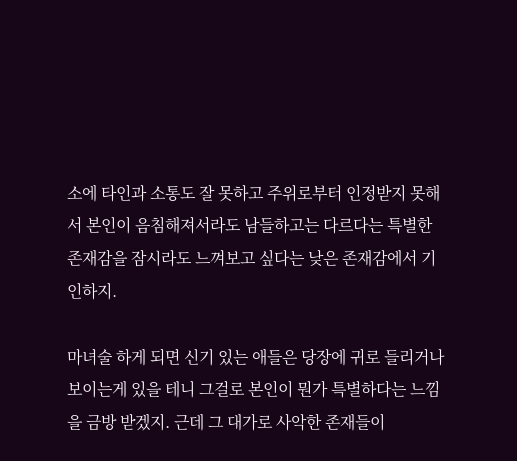소에 타인과 소통도 잘 못하고 주위로부터 인정받지 못해서 본인이 음침해져서라도 남들하고는 다르다는 특별한 존재감을 잠시라도 느껴보고 싶다는 낮은 존재감에서 기인하지.

마녀술 하게 되면 신기 있는 애들은 당장에 귀로 들리거나 보이는게 있을 테니 그걸로 본인이 뭔가 특별하다는 느낌을 금방 받겠지. 근데 그 대가로 사악한 존재들이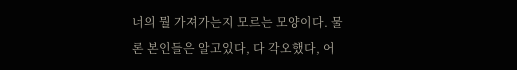너의 뭘 가져가는지 모르는 모양이다. 물론 본인들은 알고있다, 다 각오했다, 어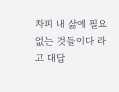차피 내 삶에 필요없는 것들이다 라고 대답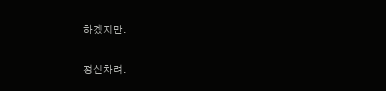하겠지만.

정신차려.